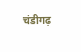चंडीगढ़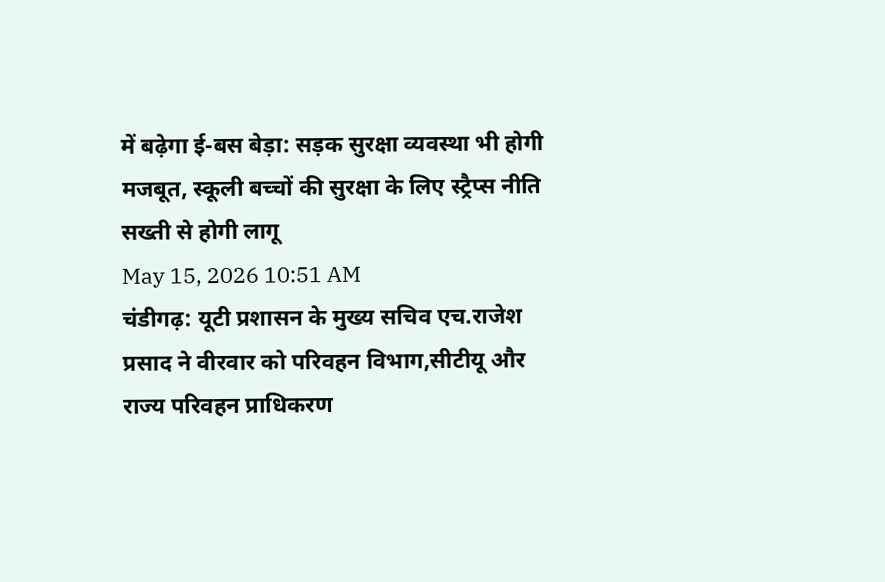में बढ़ेगा ई-बस बेड़ा: सड़क सुरक्षा व्यवस्था भी होगी मजबूत, स्कूली बच्चों की सुरक्षा के लिए स्ट्रैप्स नीति सख्ती से होगी लागू
May 15, 2026 10:51 AM
चंडीगढ़: यूटी प्रशासन के मुख्य सचिव एच.राजेश प्रसाद ने वीरवार को परिवहन विभाग,सीटीयू और राज्य परिवहन प्राधिकरण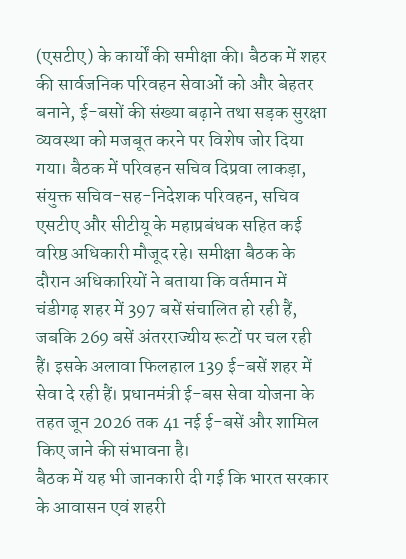(एसटीए) के कार्यों की समीक्षा की। बैठक में शहर की सार्वजनिक परिवहन सेवाओं को और बेहतर बनाने, ई-बसों की संख्या बढ़ाने तथा सड़क सुरक्षा व्यवस्था को मजबूत करने पर विशेष जोर दिया गया। बैठक में परिवहन सचिव दिप्रवा लाकड़ा, संयुक्त सचिव-सह-निदेशक परिवहन, सचिव एसटीए और सीटीयू के महाप्रबंधक सहित कई वरिष्ठ अधिकारी मौजूद रहे। समीक्षा बैठक के दौरान अधिकारियों ने बताया कि वर्तमान में चंडीगढ़ शहर में 397 बसें संचालित हो रही हैं, जबकि 269 बसें अंतरराज्यीय रूटों पर चल रही हैं। इसके अलावा फिलहाल 139 ई-बसें शहर में सेवा दे रही हैं। प्रधानमंत्री ई-बस सेवा योजना के तहत जून 2026 तक 41 नई ई-बसें और शामिल किए जाने की संभावना है।
बैठक में यह भी जानकारी दी गई कि भारत सरकार के आवासन एवं शहरी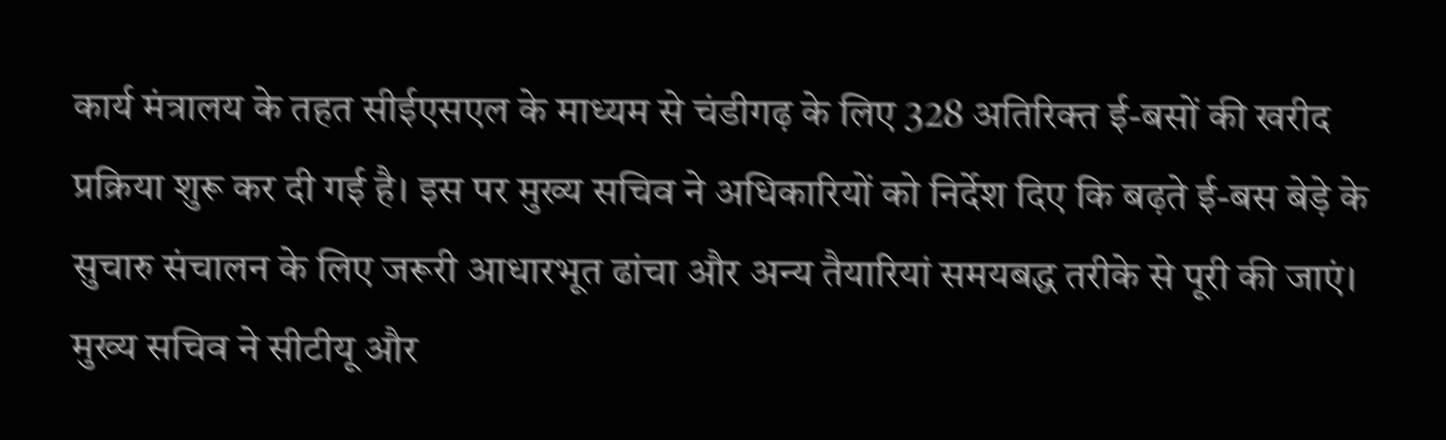कार्य मंत्रालय के तहत सीईएसएल के माध्यम से चंडीगढ़ के लिए 328 अतिरिक्त ई-बसों की खरीद प्रक्रिया शुरू कर दी गई है। इस पर मुख्य सचिव ने अधिकारियों को निर्देश दिए कि बढ़ते ई-बस बेड़े के सुचारु संचालन के लिए जरूरी आधारभूत ढांचा और अन्य तैयारियां समयबद्ध तरीके से पूरी की जाएं। मुख्य सचिव ने सीटीयू और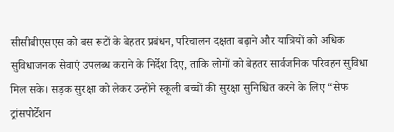सीसीबीएसएस को बस रूटों के बेहतर प्रबंधन, परिचालन दक्षता बढ़ाने और यात्रियों को अधिक सुविधाजनक सेवाएं उपलब्ध कराने के निर्देश दिए, ताकि लोगों को बेहतर सार्वजनिक परिवहन सुविधा मिल सके। सड़क सुरक्षा को लेकर उन्होंने स्कूली बच्चों की सुरक्षा सुनिश्चित करने के लिए “सेफ ट्रांसपोर्टेशन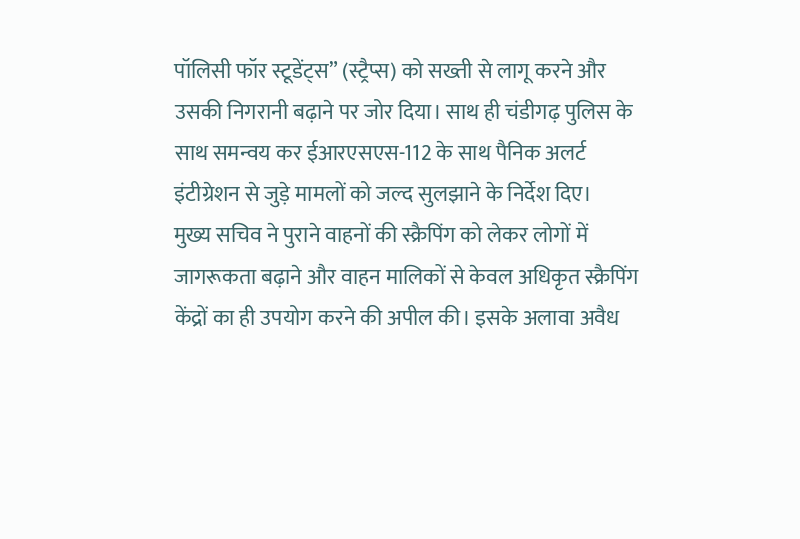पॉलिसी फॉर स्टूडेंट्स” (स्ट्रैप्स) को सख्ती से लागू करने और उसकी निगरानी बढ़ाने पर जोर दिया। साथ ही चंडीगढ़ पुलिस के साथ समन्वय कर ईआरएसएस-112 के साथ पैनिक अलर्ट इंटीग्रेशन से जुड़े मामलों को जल्द सुलझाने के निर्देश दिए।
मुख्य सचिव ने पुराने वाहनों की स्क्रैपिंग को लेकर लोगों में जागरूकता बढ़ाने और वाहन मालिकों से केवल अधिकृत स्क्रैपिंग केंद्रों का ही उपयोग करने की अपील की। इसके अलावा अवैध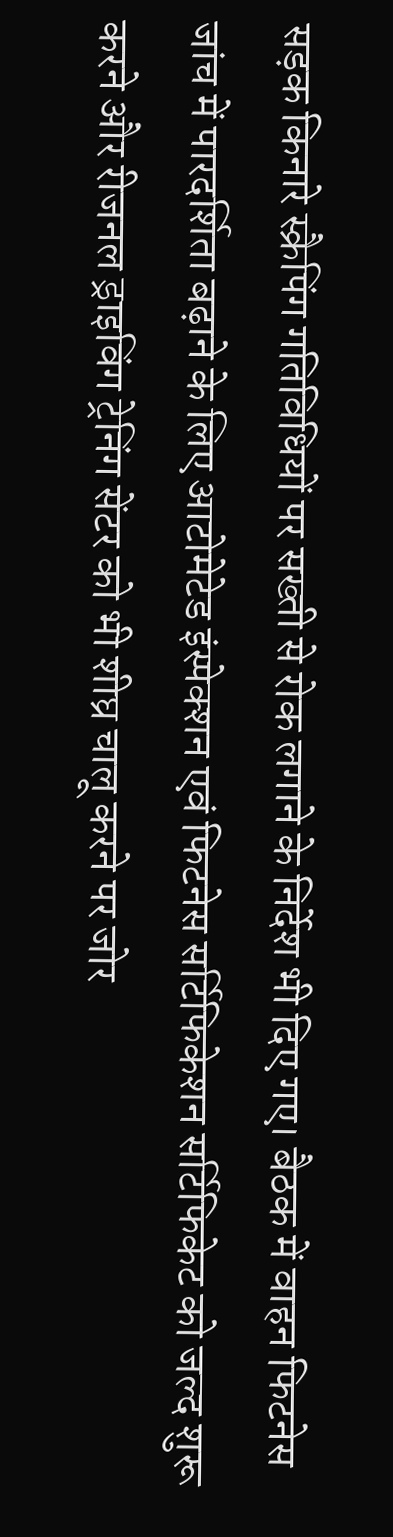सड़क किनारे स्क्रैपिंग गतिविधियों पर सख्ती से रोक लगाने के निर्देश भी दिए गए। बैठक में वाहन फिटनेस जांच में पारदर्शिता बढ़ाने के लिए आटोमेटेड इंस्पेक्शन एवं फिटनेस सर्टिफिकेशन सर्टिफिकेट को जल्द शुरू करने और रीजनल ड्राइविंग ट्रेनिंग सेंटर को भी शीघ्र चालू करने पर जोर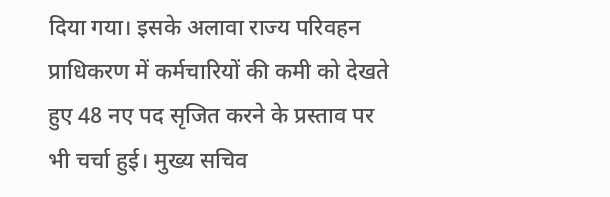दिया गया। इसके अलावा राज्य परिवहन प्राधिकरण में कर्मचारियों की कमी को देखते हुए 48 नए पद सृजित करने के प्रस्ताव पर भी चर्चा हुई। मुख्य सचिव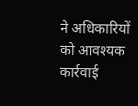ने अधिकारियों को आवश्यक कार्रवाई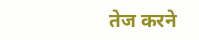तेज करने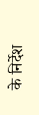के निर्देश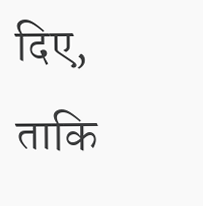दिए, ताकि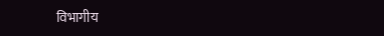विभागीय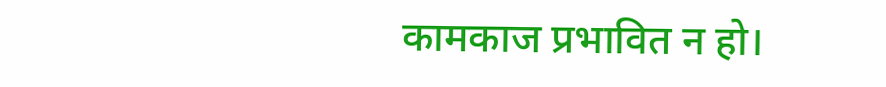कामकाज प्रभावित न हो।